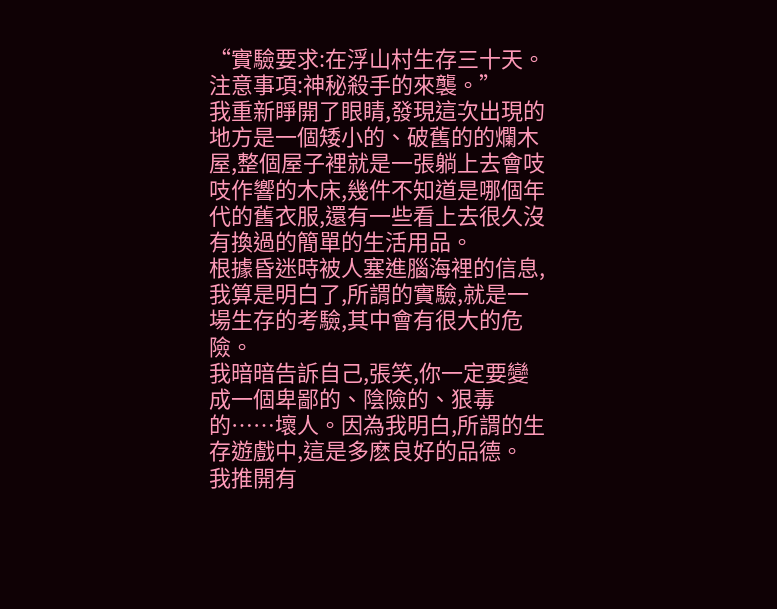“實驗要求:在浮山村生存三十天。注意事項:神秘殺手的來襲。”
我重新睜開了眼睛,發現這次出現的地方是一個矮小的、破舊的的爛木屋,整個屋子裡就是一張躺上去會吱吱作響的木床,幾件不知道是哪個年代的舊衣服,還有一些看上去很久沒有換過的簡單的生活用品。
根據昏迷時被人塞進腦海裡的信息,我算是明白了,所謂的實驗,就是一場生存的考驗,其中會有很大的危險。
我暗暗告訴自己,張笑,你一定要變成一個卑鄙的、陰險的、狠毒的……壞人。因為我明白,所謂的生存遊戲中,這是多麽良好的品德。
我推開有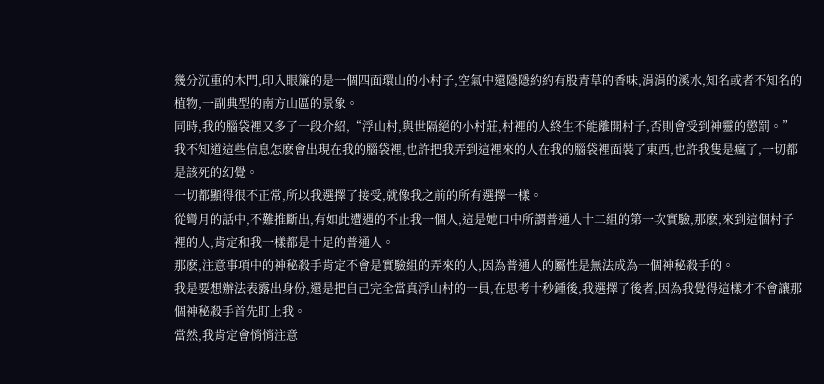幾分沉重的木門,印入眼簾的是一個四面環山的小村子,空氣中還隱隱約約有股青草的香味,涓涓的溪水,知名或者不知名的植物,一副典型的南方山區的景象。
同時,我的腦袋裡又多了一段介紹,“浮山村,與世隔絕的小村莊,村裡的人終生不能離開村子,否則會受到神靈的懲罰。”
我不知道這些信息怎麽會出現在我的腦袋裡,也許把我弄到這裡來的人在我的腦袋裡面裝了東西,也許我隻是瘋了,一切都是該死的幻覺。
一切都顯得很不正常,所以我選擇了接受,就像我之前的所有選擇一樣。
從彎月的話中,不難推斷出,有如此遭遇的不止我一個人,這是她口中所謂普通人十二組的第一次實驗,那麽,來到這個村子裡的人,肯定和我一樣都是十足的普通人。
那麽,注意事項中的神秘殺手肯定不會是實驗組的弄來的人,因為普通人的屬性是無法成為一個神秘殺手的。
我是要想辦法表露出身份,還是把自己完全當真浮山村的一員,在思考十秒鍾後,我選擇了後者,因為我覺得這樣才不會讓那個神秘殺手首先盯上我。
當然,我肯定會悄悄注意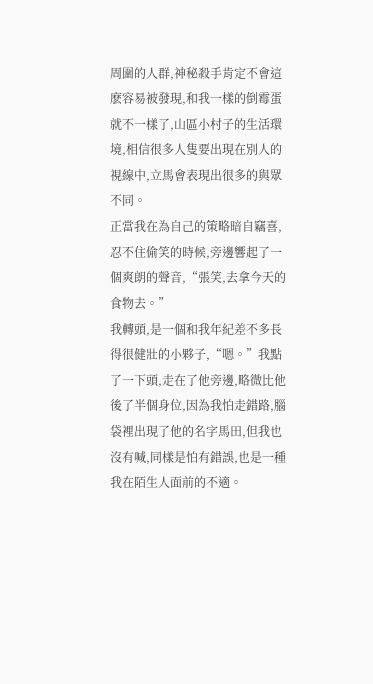周圍的人群,神秘殺手肯定不會這麽容易被發現,和我一樣的倒霉蛋就不一樣了,山區小村子的生活環境,相信很多人隻要出現在別人的視線中,立馬會表現出很多的與眾不同。
正當我在為自己的策略暗自竊喜,忍不住偷笑的時候,旁邊響起了一個爽朗的聲音,“張笑,去拿今天的食物去。”
我轉頭,是一個和我年紀差不多長得很健壯的小夥子,“嗯。”我點了一下頭,走在了他旁邊,略微比他後了半個身位,因為我怕走錯路,腦袋裡出現了他的名字馬田,但我也沒有喊,同樣是怕有錯誤,也是一種我在陌生人面前的不適。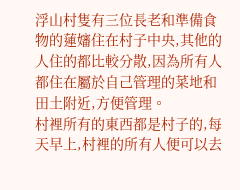浮山村隻有三位長老和準備食物的蓮嬸住在村子中央,其他的人住的都比較分散,因為所有人都住在屬於自己管理的菜地和田土附近,方便管理。
村裡所有的東西都是村子的,每天早上,村裡的所有人便可以去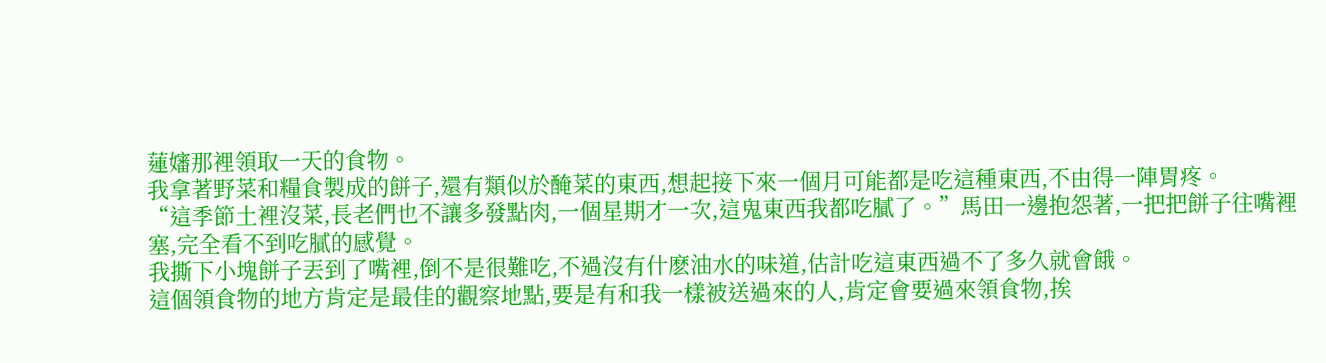蓮嬸那裡領取一天的食物。
我拿著野菜和糧食製成的餅子,還有類似於醃菜的東西,想起接下來一個月可能都是吃這種東西,不由得一陣胃疼。
“這季節土裡沒菜,長老們也不讓多發點肉,一個星期才一次,這鬼東西我都吃膩了。”馬田一邊抱怨著,一把把餅子往嘴裡塞,完全看不到吃膩的感覺。
我撕下小塊餅子丟到了嘴裡,倒不是很難吃,不過沒有什麽油水的味道,估計吃這東西過不了多久就會餓。
這個領食物的地方肯定是最佳的觀察地點,要是有和我一樣被送過來的人,肯定會要過來領食物,挨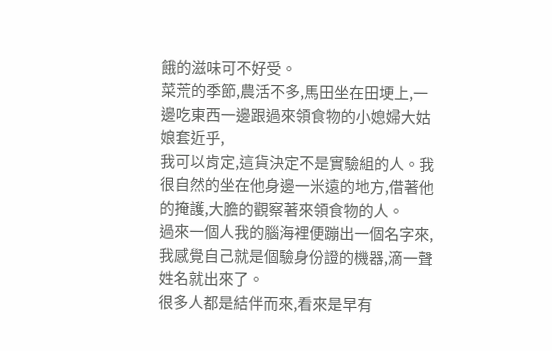餓的滋味可不好受。
菜荒的季節,農活不多,馬田坐在田埂上,一邊吃東西一邊跟過來領食物的小媳婦大姑娘套近乎,
我可以肯定,這貨決定不是實驗組的人。我很自然的坐在他身邊一米遠的地方,借著他的掩護,大膽的觀察著來領食物的人。
過來一個人我的腦海裡便蹦出一個名字來,我感覺自己就是個驗身份證的機器,滴一聲姓名就出來了。
很多人都是結伴而來,看來是早有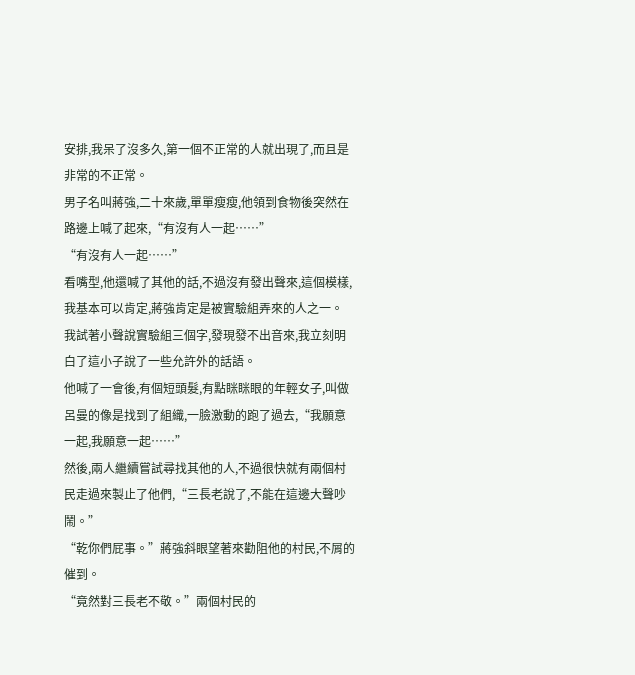安排,我呆了沒多久,第一個不正常的人就出現了,而且是非常的不正常。
男子名叫蔣強,二十來歲,單單瘦瘦,他領到食物後突然在路邊上喊了起來,“有沒有人一起……”
“有沒有人一起……”
看嘴型,他還喊了其他的話,不過沒有發出聲來,這個模樣,我基本可以肯定,蔣強肯定是被實驗組弄來的人之一。
我試著小聲說實驗組三個字,發現發不出音來,我立刻明白了這小子說了一些允許外的話語。
他喊了一會後,有個短頭髮,有點眯眯眼的年輕女子,叫做呂曼的像是找到了組織,一臉激動的跑了過去,“我願意一起,我願意一起……”
然後,兩人繼續嘗試尋找其他的人,不過很快就有兩個村民走過來製止了他們,“三長老說了,不能在這邊大聲吵鬧。”
“乾你們屁事。”蔣強斜眼望著來勸阻他的村民,不屑的催到。
“竟然對三長老不敬。”兩個村民的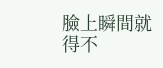臉上瞬間就得不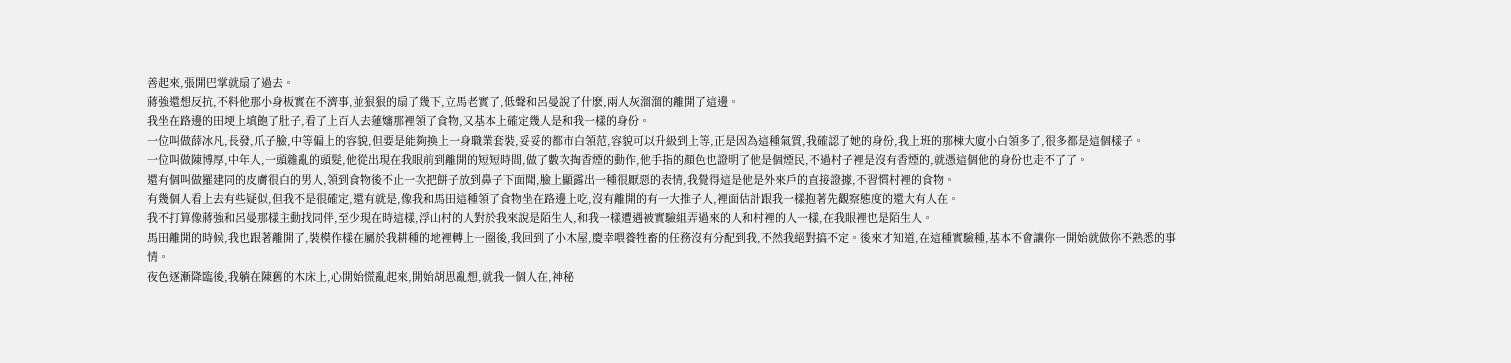善起來,張開巴掌就扇了過去。
蔣強還想反抗,不料他那小身板實在不濟事,並狠狠的扇了幾下,立馬老實了,低聲和呂曼說了什麽,兩人灰溜溜的離開了這邊。
我坐在路邊的田埂上填飽了肚子,看了上百人去蓮嬸那裡領了食物,又基本上確定幾人是和我一樣的身份。
一位叫做薛冰凡,長發,爪子臉,中等偏上的容貌,但要是能夠換上一身職業套裝,妥妥的都市白領范,容貌可以升級到上等,正是因為這種氣質,我確認了她的身份,我上班的那棟大廈小白領多了,很多都是這個樣子。
一位叫做陳博厚,中年人,一頭雜亂的頭髮,他從出現在我眼前到離開的短短時間,做了數次掏香煙的動作,他手指的顏色也證明了他是個煙民,不過村子裡是沒有香煙的,就憑這個他的身份也走不了了。
還有個叫做羅建同的皮膚很白的男人,領到食物後不止一次把餅子放到鼻子下面聞,臉上顯露出一種很厭惡的表情,我覺得這是他是外來戶的直接證據,不習慣村裡的食物。
有幾個人看上去有些疑似,但我不是很確定,還有就是,像我和馬田這種領了食物坐在路邊上吃,沒有離開的有一大推子人,裡面估計跟我一樣抱著先觀察態度的還大有人在。
我不打算像蔣強和呂曼那樣主動找同伴,至少現在時這樣,浮山村的人對於我來說是陌生人,和我一樣遭遇被實驗組弄過來的人和村裡的人一樣,在我眼裡也是陌生人。
馬田離開的時候,我也跟著離開了,裝模作樣在屬於我耕種的地裡轉上一圈後,我回到了小木屋,慶幸喂養牲畜的任務沒有分配到我,不然我絕對搞不定。後來才知道,在這種實驗種,基本不會讓你一開始就做你不熟悉的事情。
夜色逐漸降臨後,我躺在陳舊的木床上,心開始慌亂起來,開始胡思亂想,就我一個人在,神秘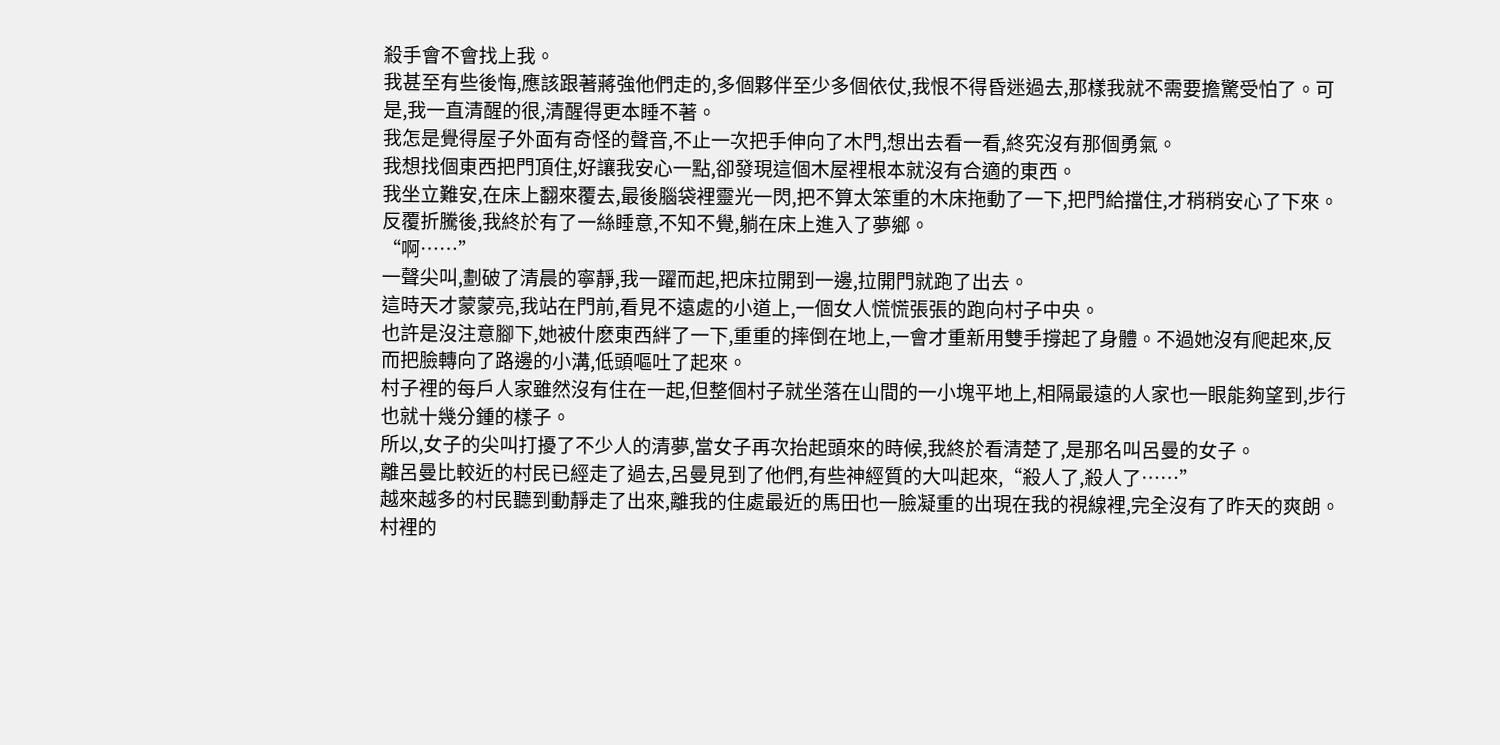殺手會不會找上我。
我甚至有些後悔,應該跟著蔣強他們走的,多個夥伴至少多個依仗,我恨不得昏迷過去,那樣我就不需要擔驚受怕了。可是,我一直清醒的很,清醒得更本睡不著。
我怎是覺得屋子外面有奇怪的聲音,不止一次把手伸向了木門,想出去看一看,終究沒有那個勇氣。
我想找個東西把門頂住,好讓我安心一點,卻發現這個木屋裡根本就沒有合適的東西。
我坐立難安,在床上翻來覆去,最後腦袋裡靈光一閃,把不算太笨重的木床拖動了一下,把門給擋住,才稍稍安心了下來。
反覆折騰後,我終於有了一絲睡意,不知不覺,躺在床上進入了夢鄉。
“啊……”
一聲尖叫,劃破了清晨的寧靜,我一躍而起,把床拉開到一邊,拉開門就跑了出去。
這時天才蒙蒙亮,我站在門前,看見不遠處的小道上,一個女人慌慌張張的跑向村子中央。
也許是沒注意腳下,她被什麽東西絆了一下,重重的摔倒在地上,一會才重新用雙手撐起了身體。不過她沒有爬起來,反而把臉轉向了路邊的小溝,低頭嘔吐了起來。
村子裡的每戶人家雖然沒有住在一起,但整個村子就坐落在山間的一小塊平地上,相隔最遠的人家也一眼能夠望到,步行也就十幾分鍾的樣子。
所以,女子的尖叫打擾了不少人的清夢,當女子再次抬起頭來的時候,我終於看清楚了,是那名叫呂曼的女子。
離呂曼比較近的村民已經走了過去,呂曼見到了他們,有些神經質的大叫起來,“殺人了,殺人了……”
越來越多的村民聽到動靜走了出來,離我的住處最近的馬田也一臉凝重的出現在我的視線裡,完全沒有了昨天的爽朗。
村裡的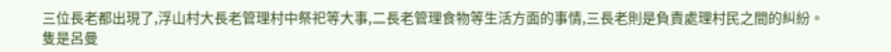三位長老都出現了,浮山村大長老管理村中祭祀等大事,二長老管理食物等生活方面的事情,三長老則是負責處理村民之間的糾紛。
隻是呂曼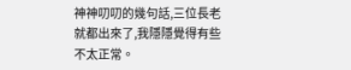神神叨叨的幾句話,三位長老就都出來了,我隱隱覺得有些不太正常。